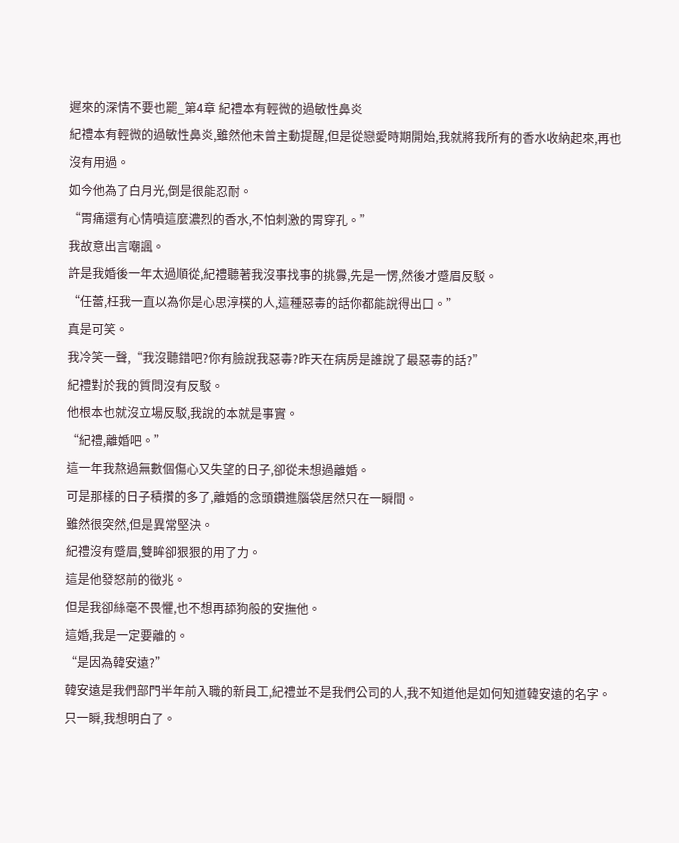遲來的深情不要也罷_第4章 紀禮本有輕微的過敏性鼻炎
紀禮本有輕微的過敏性鼻炎,雖然他未曾主動提醒,但是從戀愛時期開始,我就將我所有的香水收納起來,再也沒有用過。
如今他為了白月光,倒是很能忍耐。
“胃痛還有心情噴這麼濃烈的香水,不怕刺激的胃穿孔。”
我故意出言嘲諷。
許是我婚後一年太過順從,紀禮聽著我沒事找事的挑釁,先是一愣,然後才蹙眉反駁。
“任蕾,枉我一直以為你是心思淳樸的人,這種惡毒的話你都能說得出口。”
真是可笑。
我冷笑一聲,“我沒聽錯吧?你有臉說我惡毒?昨天在病房是誰說了最惡毒的話?”
紀禮對於我的質問沒有反駁。
他根本也就沒立場反駁,我說的本就是事實。
“紀禮,離婚吧。”
這一年我熬過無數個傷心又失望的日子,卻從未想過離婚。
可是那樣的日子積攢的多了,離婚的念頭鑽進腦袋居然只在一瞬間。
雖然很突然,但是異常堅決。
紀禮沒有蹙眉,雙眸卻狠狠的用了力。
這是他發怒前的徵兆。
但是我卻絲毫不畏懼,也不想再舔狗般的安撫他。
這婚,我是一定要離的。
“是因為韓安遠?”
韓安遠是我們部門半年前入職的新員工,紀禮並不是我們公司的人,我不知道他是如何知道韓安遠的名字。
只一瞬,我想明白了。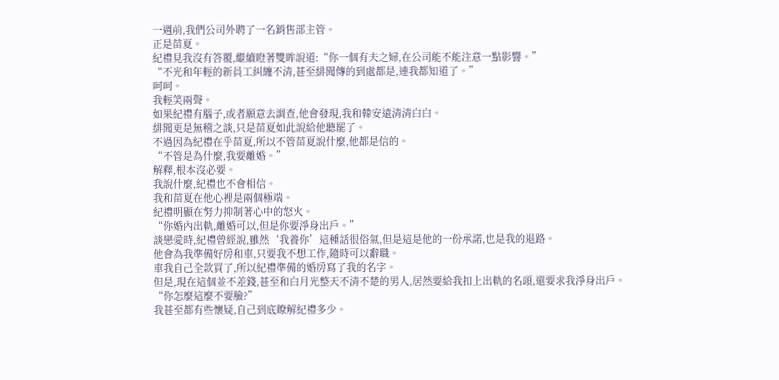一週前,我們公司外聘了一名銷售部主管。
正是苗夏。
紀禮見我沒有答覆,繼續瞪著雙眸說道:“你一個有夫之婦,在公司能不能注意一點影響。”
“不光和年輕的新員工糾纏不清,甚至緋聞傳的到處都是,連我都知道了。”
呵呵。
我輕笑兩聲。
如果紀禮有腦子,或者願意去調查,他會發現,我和韓安遠清清白白。
緋聞更是無稽之談,只是苗夏如此說給他聽罷了。
不過因為紀禮在乎苗夏,所以不管苗夏說什麼,他都是信的。
“不管是為什麼,我要離婚。”
解釋,根本沒必要。
我說什麼,紀禮也不會相信。
我和苗夏在他心裡是兩個極端。
紀禮明顯在努力抑制著心中的怒火。
“你婚內出軌,離婚可以,但是你要淨身出戶。”
談戀愛時,紀禮曾經說,雖然‘我養你’這種話很俗氣,但是這是他的一份承諾,也是我的退路。
他會為我準備好房和車,只要我不想工作,隨時可以辭職。
車我自己全款買了,所以紀禮準備的婚房寫了我的名字。
但是,現在這個並不差錢,甚至和白月光整天不清不楚的男人,居然要給我扣上出軌的名頭,還要求我淨身出戶。
“你怎麼這麼不要臉?”
我甚至都有些懷疑,自己到底瞭解紀禮多少。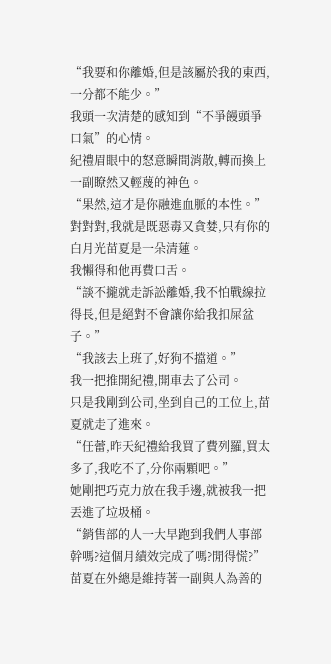“我要和你離婚,但是該屬於我的東西,一分都不能少。”
我頭一次清楚的感知到“不爭饅頭爭口氣”的心情。
紀禮眉眼中的怒意瞬間消散,轉而換上一副瞭然又輕蔑的神色。
“果然,這才是你融進血脈的本性。”
對對對,我就是既惡毒又貪婪,只有你的白月光苗夏是一朵清蓮。
我懶得和他再費口舌。
“談不攏就走訴訟離婚,我不怕戰線拉得長,但是絕對不會讓你給我扣屎盆子。”
“我該去上班了,好狗不擋道。”
我一把推開紀禮,開車去了公司。
只是我剛到公司,坐到自己的工位上,苗夏就走了進來。
“任蕾,昨天紀禮給我買了費列羅,買太多了,我吃不了,分你兩顆吧。”
她剛把巧克力放在我手邊,就被我一把丟進了垃圾桶。
“銷售部的人一大早跑到我們人事部幹嗎?這個月績效完成了嗎?閒得慌?”
苗夏在外總是維持著一副與人為善的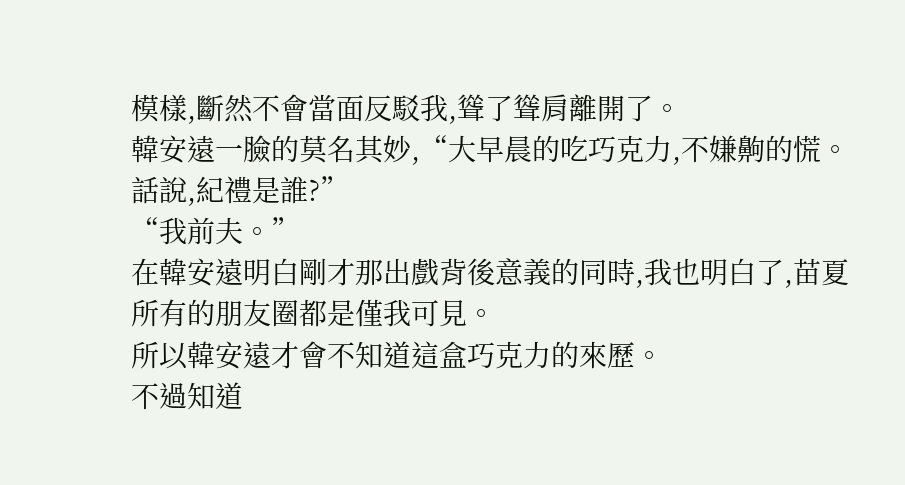模樣,斷然不會當面反駁我,聳了聳肩離開了。
韓安遠一臉的莫名其妙,“大早晨的吃巧克力,不嫌齁的慌。話說,紀禮是誰?”
“我前夫。”
在韓安遠明白剛才那出戲背後意義的同時,我也明白了,苗夏所有的朋友圈都是僅我可見。
所以韓安遠才會不知道這盒巧克力的來歷。
不過知道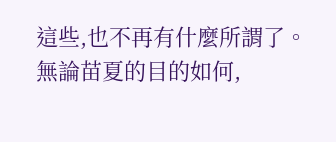這些,也不再有什麼所謂了。
無論苗夏的目的如何,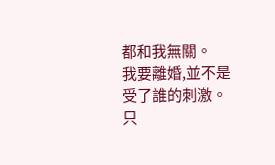都和我無關。
我要離婚,並不是受了誰的刺激。
只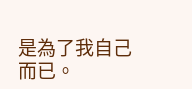是為了我自己而已。